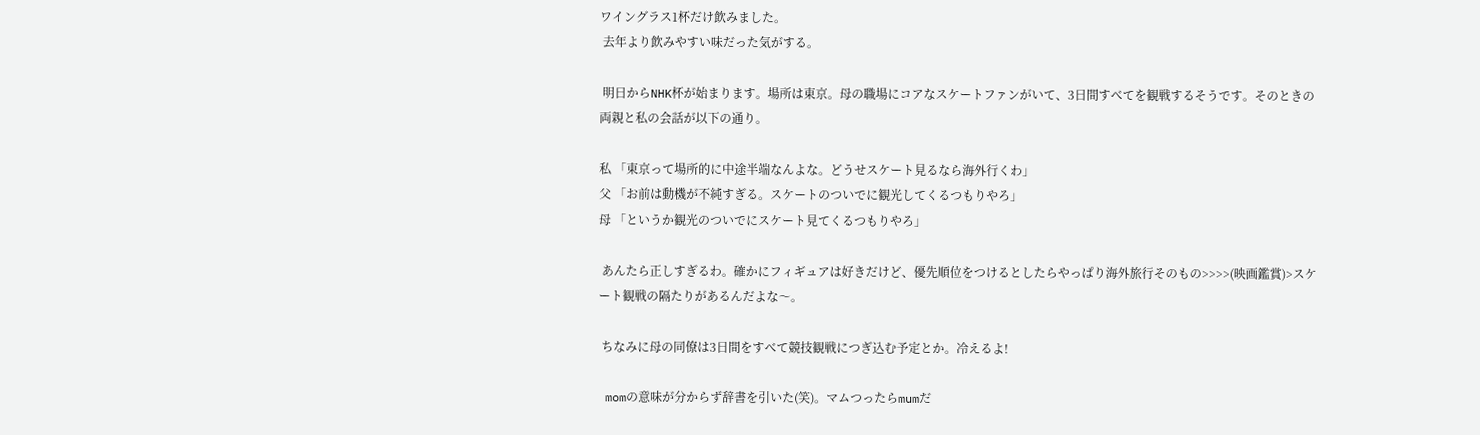ワイングラス1杯だけ飲みました。
 去年より飲みやすい味だった気がする。

 明日からNHK杯が始まります。場所は東京。母の職場にコアなスケートファンがいて、3日間すべてを観戦するそうです。そのときの両親と私の会話が以下の通り。

私 「東京って場所的に中途半端なんよな。どうせスケート見るなら海外行くわ」
父 「お前は動機が不純すぎる。スケートのついでに観光してくるつもりやろ」
母 「というか観光のついでにスケート見てくるつもりやろ」

 あんたら正しすぎるわ。確かにフィギュアは好きだけど、優先順位をつけるとしたらやっぱり海外旅行そのもの>>>>(映画鑑賞)>スケート観戦の隔たりがあるんだよな〜。

 ちなみに母の同僚は3日間をすべて競技観戦につぎ込む予定とか。冷えるよ!

 momの意味が分からず辞書を引いた(笑)。マムつったらmumだ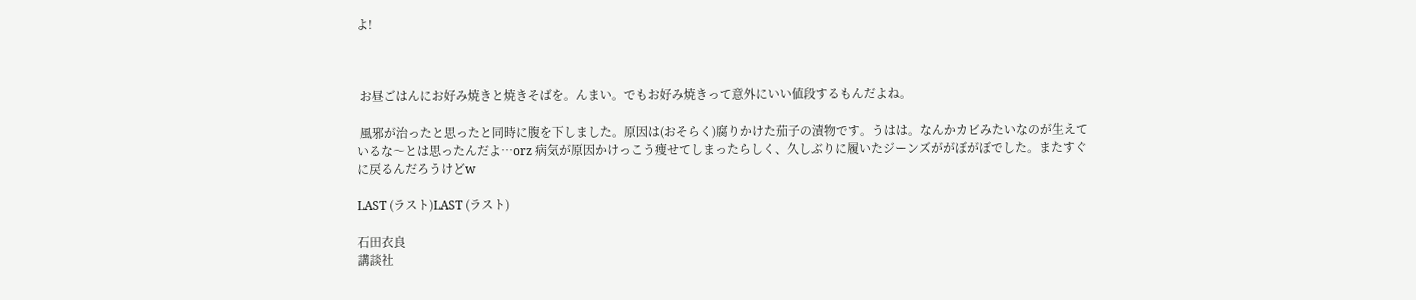よ!



 お昼ごはんにお好み焼きと焼きそばを。んまい。でもお好み焼きって意外にいい値段するもんだよね。

 風邪が治ったと思ったと同時に腹を下しました。原因は(おそらく)腐りかけた茄子の漬物です。うはは。なんかカビみたいなのが生えているな〜とは思ったんだよ…orz 病気が原因かけっこう痩せてしまったらしく、久しぶりに履いたジーンズががぼがぼでした。またすぐに戻るんだろうけどw

LAST (ラスト)LAST (ラスト)

石田衣良
講談社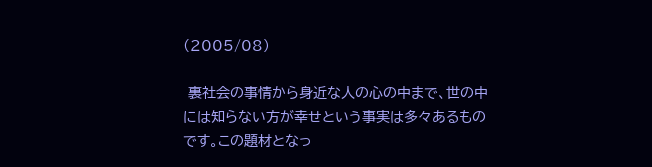(2005/08)

 裏社会の事情から身近な人の心の中まで、世の中には知らない方が幸せという事実は多々あるものです。この題材となっ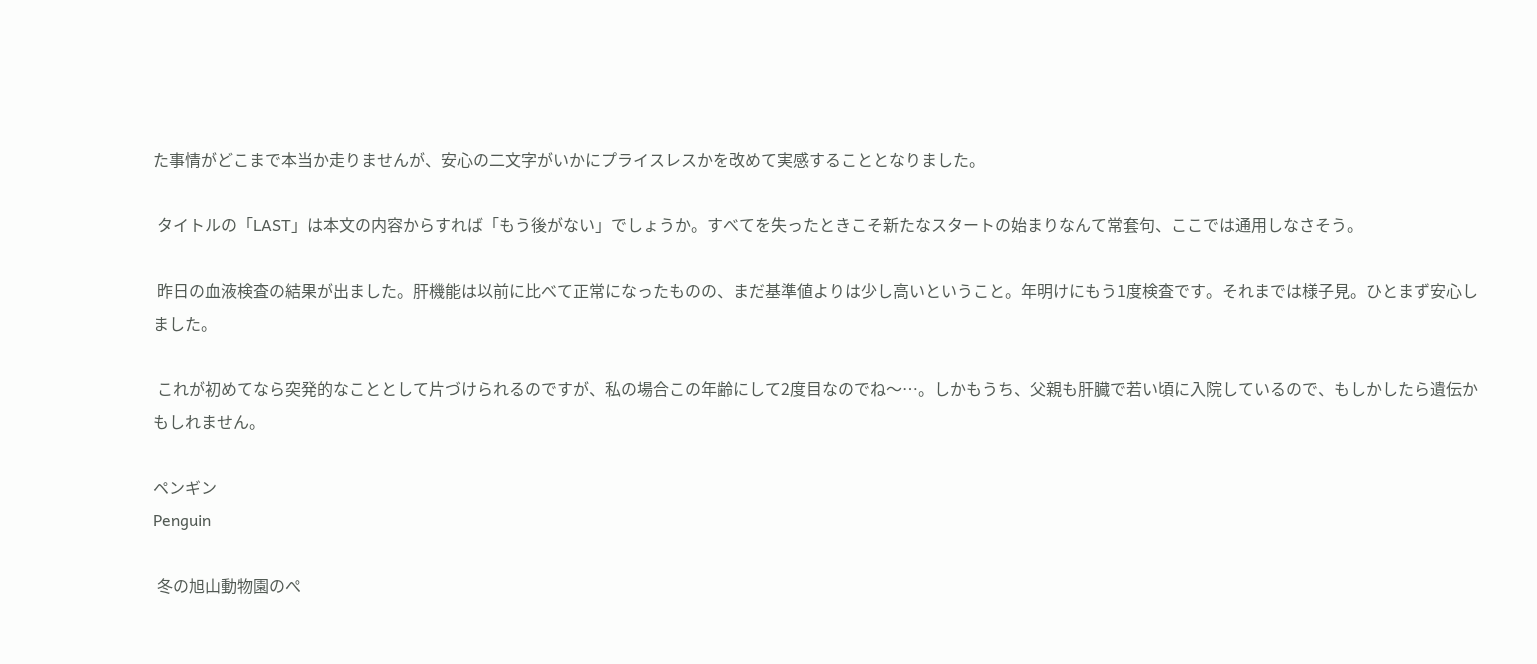た事情がどこまで本当か走りませんが、安心の二文字がいかにプライスレスかを改めて実感することとなりました。

 タイトルの「LAST」は本文の内容からすれば「もう後がない」でしょうか。すべてを失ったときこそ新たなスタートの始まりなんて常套句、ここでは通用しなさそう。

 昨日の血液検査の結果が出ました。肝機能は以前に比べて正常になったものの、まだ基準値よりは少し高いということ。年明けにもう1度検査です。それまでは様子見。ひとまず安心しました。

 これが初めてなら突発的なこととして片づけられるのですが、私の場合この年齢にして2度目なのでね〜…。しかもうち、父親も肝臓で若い頃に入院しているので、もしかしたら遺伝かもしれません。

ペンギン
Penguin

 冬の旭山動物園のぺ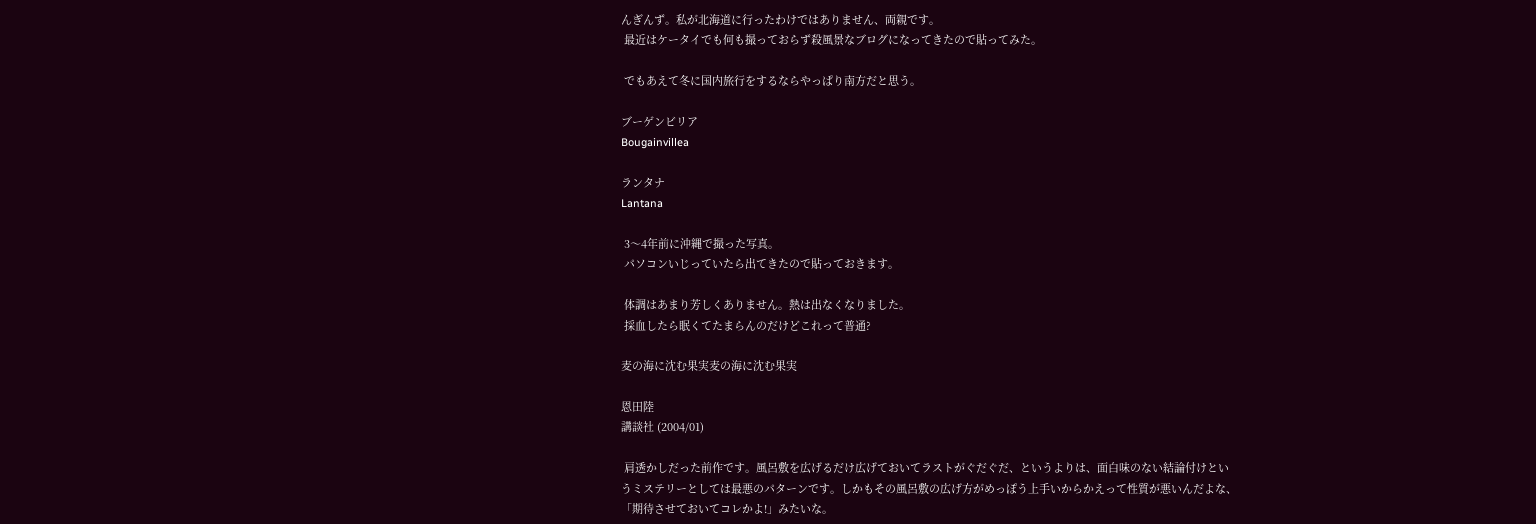んぎんず。私が北海道に行ったわけではありません、両親です。
 最近はケータイでも何も撮っておらず殺風景なブログになってきたので貼ってみた。

 でもあえて冬に国内旅行をするならやっぱり南方だと思う。

ブーゲンビリア
Bougainvillea

ランタナ
Lantana

 3〜4年前に沖縄で撮った写真。
 パソコンいじっていたら出てきたので貼っておきます。

 体調はあまり芳しくありません。熱は出なくなりました。
 採血したら眠くてたまらんのだけどこれって普通?

麦の海に沈む果実麦の海に沈む果実

恩田陸
講談社 (2004/01)

 肩透かしだった前作です。風呂敷を広げるだけ広げておいてラストがぐだぐだ、というよりは、面白味のない結論付けというミステリーとしては最悪のパターンです。しかもその風呂敷の広げ方がめっぽう上手いからかえって性質が悪いんだよな、「期待させておいてコレかよ!」みたいな。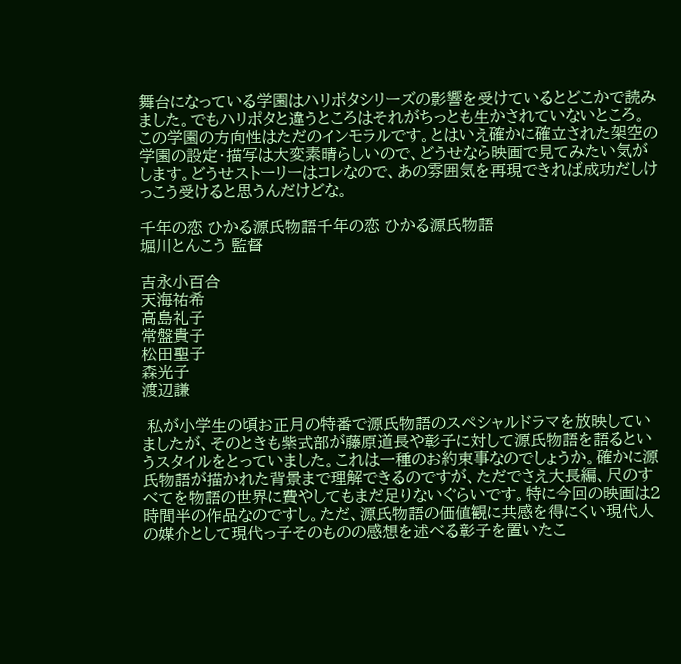舞台になっている学園はハリポタシリーズの影響を受けているとどこかで読みました。でもハリポタと違うところはそれがちっとも生かされていないところ。この学園の方向性はただのインモラルです。とはいえ確かに確立された架空の学園の設定・描写は大変素晴らしいので、どうせなら映画で見てみたい気がします。どうせストーリーはコレなので、あの雰囲気を再現できれば成功だしけっこう受けると思うんだけどな。

千年の恋 ひかる源氏物語千年の恋 ひかる源氏物語
堀川とんこう 監督

吉永小百合
天海祐希
高島礼子
常盤貴子
松田聖子
森光子
渡辺謙

 私が小学生の頃お正月の特番で源氏物語のスペシャルドラマを放映していましたが、そのときも紫式部が藤原道長や彰子に対して源氏物語を語るというスタイルをとっていました。これは一種のお約束事なのでしょうか。確かに源氏物語が描かれた背景まで理解できるのですが、ただでさえ大長編、尺のすべてを物語の世界に費やしてもまだ足りないぐらいです。特に今回の映画は2時間半の作品なのですし。ただ、源氏物語の価値観に共感を得にくい現代人の媒介として現代っ子そのものの感想を述べる彰子を置いたこ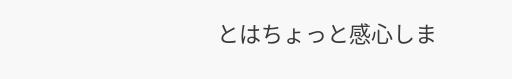とはちょっと感心しま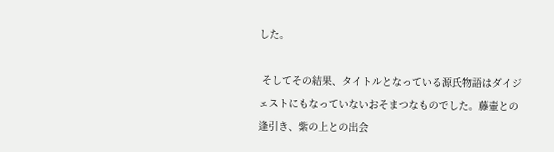した。

 そしてその結果、タイトルとなっている源氏物語はダイジェストにもなっていないおそまつなものでした。藤壷との逢引き、紫の上との出会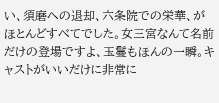い、須磨への退却、六条院での栄華、がほとんどすべてでした。女三宮なんて名前だけの登場ですよ、玉鬘もほんの一瞬。キャストがいいだけに非常に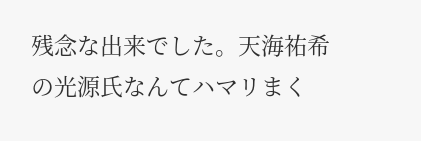残念な出来でした。天海祐希の光源氏なんてハマリまく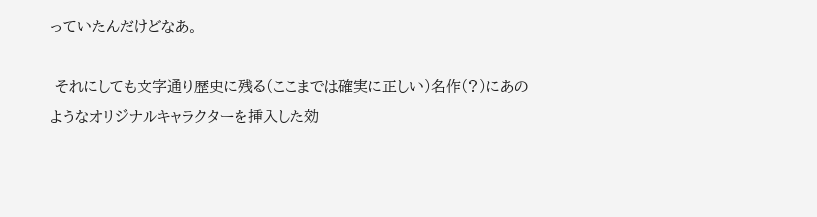っていたんだけどなあ。

 それにしても文字通り歴史に残る(ここまでは確実に正しい)名作(?)にあのようなオリジナルキャラクターを挿入した効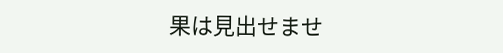果は見出せませ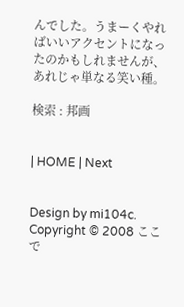んでした。うまーくやればいいアクセントになったのかもしれませんが、あれじゃ単なる笑い種。

検索 : 邦画


| HOME | Next


Design by mi104c.
Copyright © 2008 ここで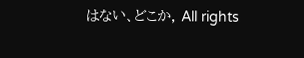はない、どこか, All rights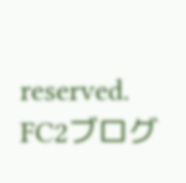reserved.
FC2ブログ